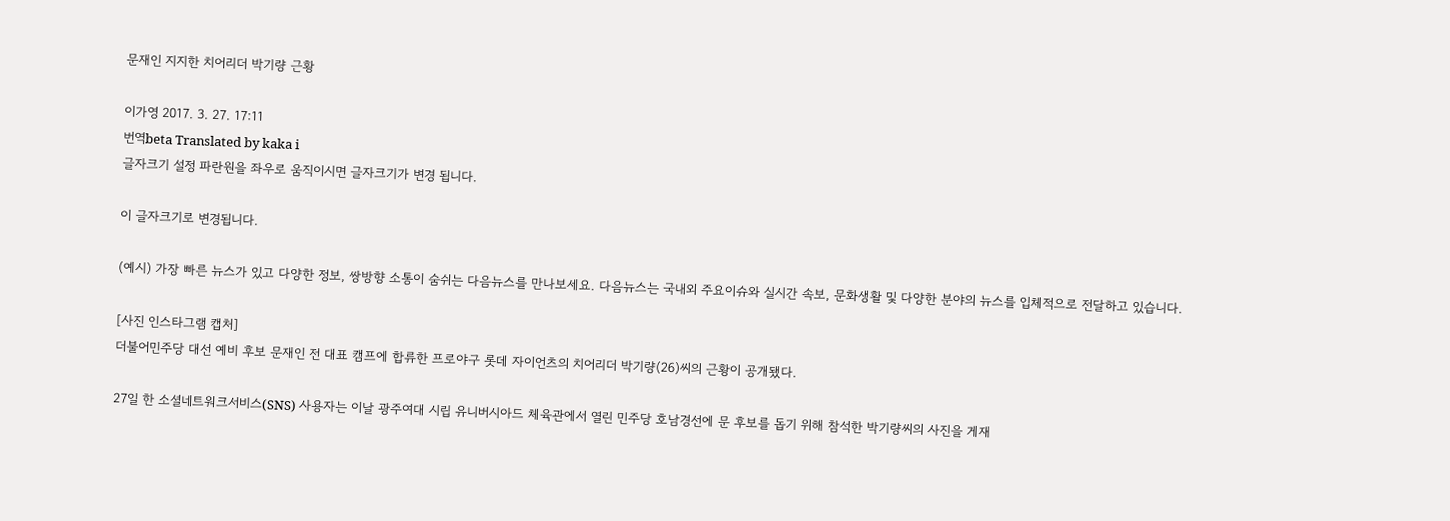문재인 지지한 치어리더 박기량 근황

이가영 2017. 3. 27. 17:11
번역beta Translated by kaka i
글자크기 설정 파란원을 좌우로 움직이시면 글자크기가 변경 됩니다.

이 글자크기로 변경됩니다.

(예시) 가장 빠른 뉴스가 있고 다양한 정보, 쌍방향 소통이 숨쉬는 다음뉴스를 만나보세요. 다음뉴스는 국내외 주요이슈와 실시간 속보, 문화생활 및 다양한 분야의 뉴스를 입체적으로 전달하고 있습니다.

[사진 인스타그램 캡처]
더불어민주당 대선 예비 후보 문재인 전 대표 캠프에 합류한 프로야구 롯데 자이언츠의 치어리더 박기량(26)씨의 근황이 공개됐다.

27일 한 소셜네트워크서비스(SNS) 사용자는 이날 광주여대 시립 유니버시아드 체육관에서 열린 민주당 호남경선에 문 후보를 돕기 위해 참석한 박기량씨의 사진을 게재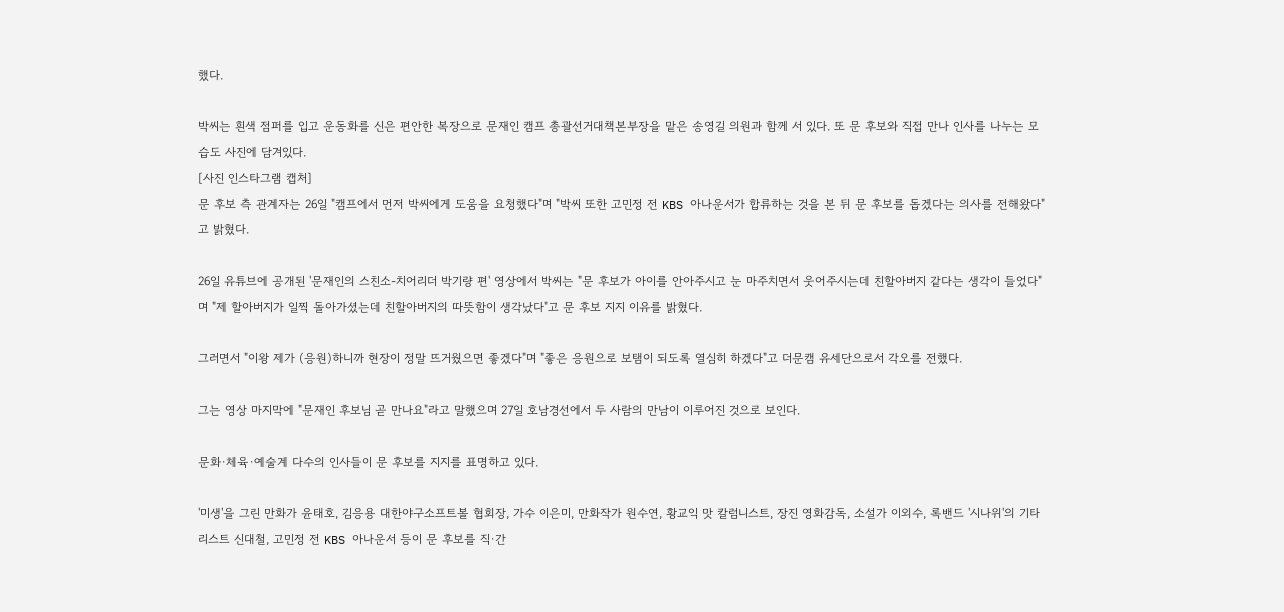했다.

박씨는 흰색 점퍼를 입고 운동화를 신은 편안한 복장으로 문재인 캠프 총괄선거대책본부장을 맡은 송영길 의원과 함께 서 있다. 또 문 후보와 직접 만나 인사를 나누는 모습도 사진에 담겨있다.
[사진 인스타그램 캡처]
문 후보 측 관계자는 26일 "캠프에서 먼저 박씨에게 도움을 요청했다"며 "박씨 또한 고민정 전 KBS 아나운서가 합류하는 것을 본 뒤 문 후보를 돕겠다는 의사를 전해왔다"고 밝혔다.

26일 유튜브에 공개된 '문재인의 스친소-치어리더 박기량 편' 영상에서 박씨는 "문 후보가 아이를 안아주시고 눈 마주치면서 웃어주시는데 친할아버지 같다는 생각이 들었다"며 "제 할아버지가 일찍 돌아가셨는데 친할아버지의 따뜻함이 생각났다"고 문 후보 지지 이유를 밝혔다.

그러면서 "이왕 제가 (응원)하니까 현장이 정말 뜨거웠으면 좋겠다"며 "좋은 응원으로 보탬이 되도록 열심히 하겠다"고 더문캠 유세단으로서 각오를 전했다.

그는 영상 마지막에 "문재인 후보님 곧 만나요"라고 말했으며 27일 호남경선에서 두 사람의 만남이 이루어진 것으로 보인다.

문화·체육·예술계 다수의 인사들이 문 후보를 지지를 표명하고 있다.

'미생'을 그린 만화가 윤태호, 김응용 대한야구소프트볼 협회장, 가수 이은미, 만화작가 원수연, 황교익 맛 칼럼니스트, 장진 영화감독, 소설가 이외수, 록밴드 '시나위'의 기타리스트 신대철, 고민정 전 KBS 아나운서 등이 문 후보를 직·간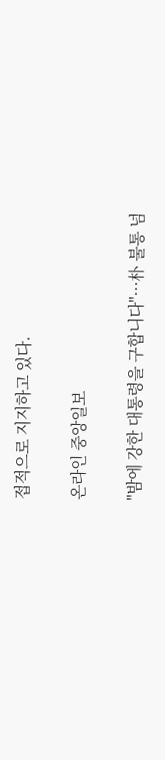접적으로 지지하고 있다.

온라인 중앙일보

"밤에 강한 대통령을 구합니다"···朴 불통 넘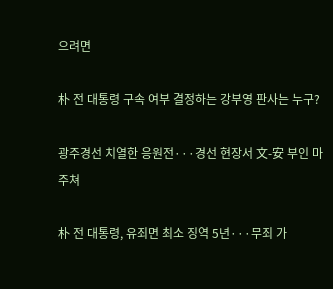으려면

朴 전 대통령 구속 여부 결정하는 강부영 판사는 누구?

광주경선 치열한 응원전···경선 현장서 文-安 부인 마주쳐

朴 전 대통령, 유죄면 최소 징역 5년···무죄 가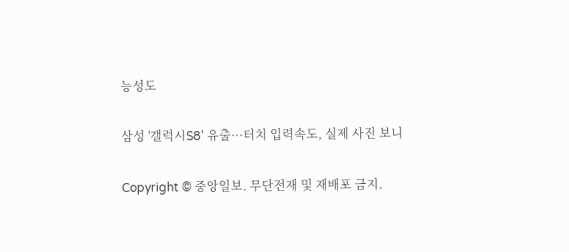능성도

삼성 '갤럭시S8' 유출···터치 입력속도, 실제 사진 보니

Copyright © 중앙일보. 무단전재 및 재배포 금지.